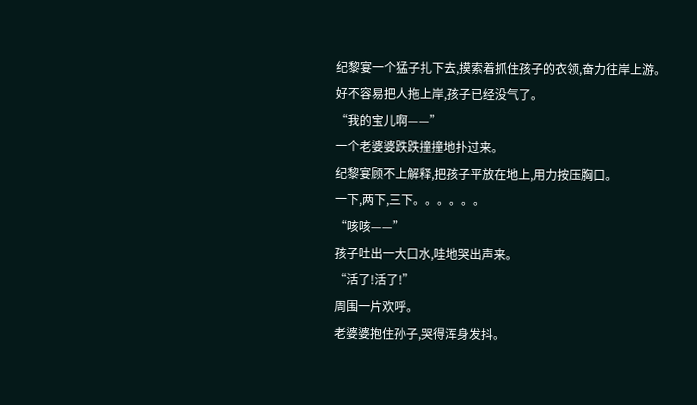纪黎宴一个猛子扎下去,摸索着抓住孩子的衣领,奋力往岸上游。
好不容易把人拖上岸,孩子已经没气了。
“我的宝儿啊——”
一个老婆婆跌跌撞撞地扑过来。
纪黎宴顾不上解释,把孩子平放在地上,用力按压胸口。
一下,两下,三下。。。。。。
“咳咳——”
孩子吐出一大口水,哇地哭出声来。
“活了!活了!”
周围一片欢呼。
老婆婆抱住孙子,哭得浑身发抖。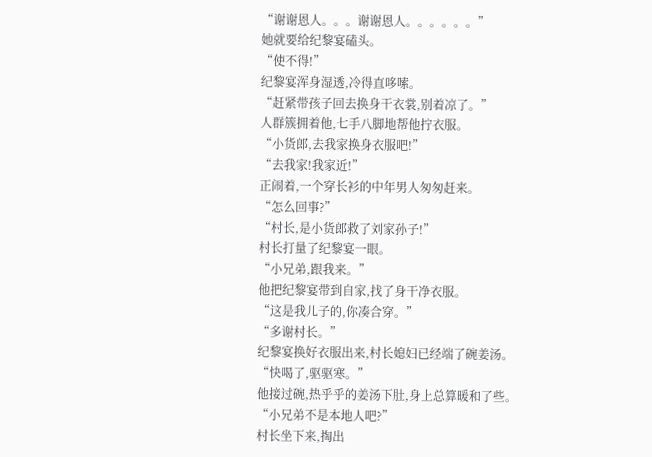“谢谢恩人。。。谢谢恩人。。。。。。”
她就要给纪黎宴磕头。
“使不得!”
纪黎宴浑身湿透,冷得直哆嗦。
“赶紧带孩子回去换身干衣裳,别着凉了。”
人群簇拥着他,七手八脚地帮他拧衣服。
“小货郎,去我家换身衣服吧!”
“去我家!我家近!”
正闹着,一个穿长衫的中年男人匆匆赶来。
“怎么回事?”
“村长,是小货郎救了刘家孙子!”
村长打量了纪黎宴一眼。
“小兄弟,跟我来。”
他把纪黎宴带到自家,找了身干净衣服。
“这是我儿子的,你凑合穿。”
“多谢村长。”
纪黎宴换好衣服出来,村长媳妇已经端了碗姜汤。
“快喝了,驱驱寒。”
他接过碗,热乎乎的姜汤下肚,身上总算暖和了些。
“小兄弟不是本地人吧?”
村长坐下来,掏出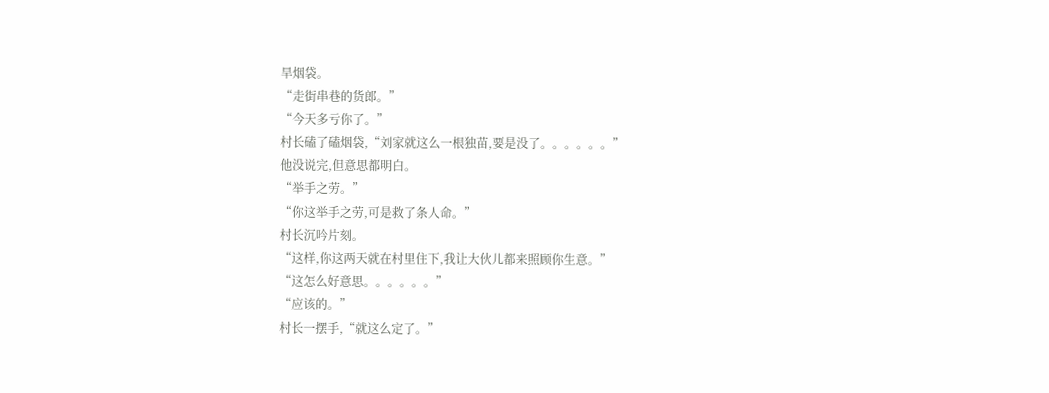旱烟袋。
“走街串巷的货郎。”
“今天多亏你了。”
村长磕了磕烟袋,“刘家就这么一根独苗,要是没了。。。。。。”
他没说完,但意思都明白。
“举手之劳。”
“你这举手之劳,可是救了条人命。”
村长沉吟片刻。
“这样,你这两天就在村里住下,我让大伙儿都来照顾你生意。”
“这怎么好意思。。。。。。”
“应该的。”
村长一摆手,“就这么定了。”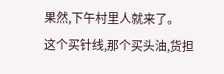果然,下午村里人就来了。
这个买针线,那个买头油,货担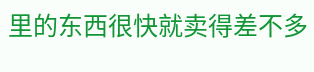里的东西很快就卖得差不多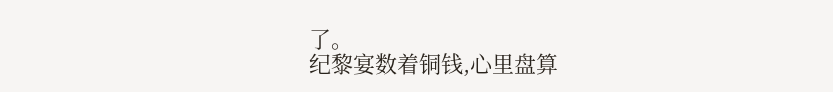了。
纪黎宴数着铜钱,心里盘算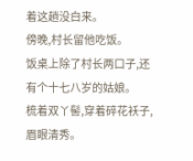着这趟没白来。
傍晚,村长留他吃饭。
饭桌上除了村长两口子,还有个十七八岁的姑娘。
梳着双丫髻,穿着碎花袄子,眉眼清秀。